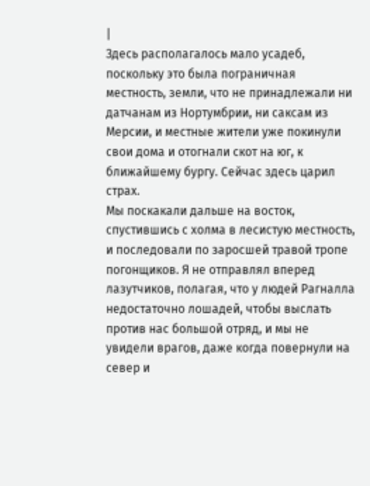|
Здесь располагалось мало усадеб, поскольку это была пограничная местность, земли, что не принадлежали ни датчанам из Нортумбрии, ни саксам из Мерсии, и местные жители уже покинули свои дома и отогнали скот на юг, к ближайшему бургу. Сейчас здесь царил страх.
Мы поскакали дальше на восток, спустившись с холма в лесистую местность, и последовали по заросшей травой тропе погонщиков. Я не отправлял вперед лазутчиков, полагая, что у людей Рагналла недостаточно лошадей, чтобы выслать против нас большой отряд, и мы не увидели врагов, даже когда повернули на север и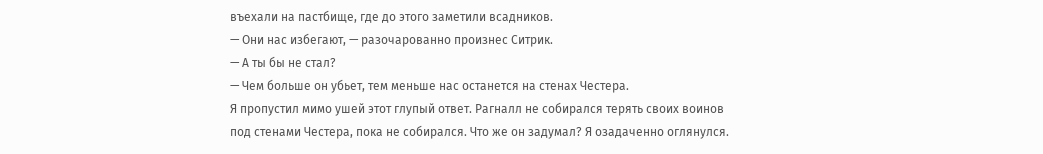въехали на пастбище, где до этого заметили всадников.
— Они нас избегают, — разочарованно произнес Ситрик.
— А ты бы не стал?
— Чем больше он убьет, тем меньше нас останется на стенах Честера.
Я пропустил мимо ушей этот глупый ответ. Рагналл не собирался терять своих воинов под стенами Честера, пока не собирался. Что же он задумал? Я озадаченно оглянулся.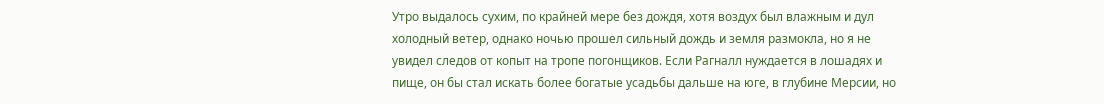Утро выдалось сухим, по крайней мере без дождя, хотя воздух был влажным и дул холодный ветер, однако ночью прошел сильный дождь и земля размокла, но я не увидел следов от копыт на тропе погонщиков. Если Рагналл нуждается в лошадях и пище, он бы стал искать более богатые усадьбы дальше на юге, в глубине Мерсии, но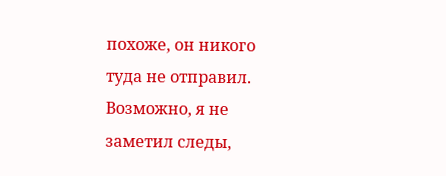похоже, он никого туда не отправил. Возможно, я не заметил следы,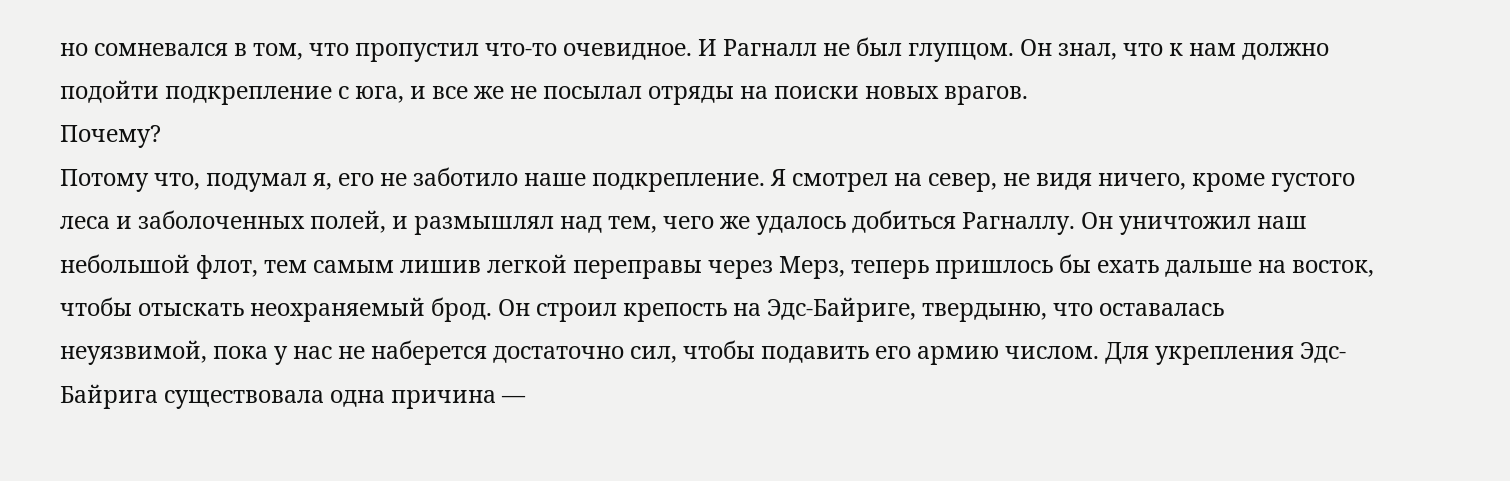но сомневался в том, что пропустил что-то очевидное. И Рагналл не был глупцом. Он знал, что к нам должно подойти подкрепление с юга, и все же не посылал отряды на поиски новых врагов.
Почему?
Потому что, подумал я, его не заботило наше подкрепление. Я смотрел на север, не видя ничего, кроме густого леса и заболоченных полей, и размышлял над тем, чего же удалось добиться Рагналлу. Он уничтожил наш небольшой флот, тем самым лишив легкой переправы через Мерз, теперь пришлось бы ехать дальше на восток, чтобы отыскать неохраняемый брод. Он строил крепость на Эдс-Байриге, твердыню, что оставалась неуязвимой, пока у нас не наберется достаточно сил, чтобы подавить его армию числом. Для укрепления Эдс-Байрига существовала одна причина —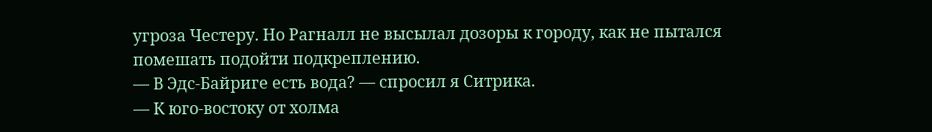угроза Честеру. Но Рагналл не высылал дозоры к городу, как не пытался помешать подойти подкреплению.
— В Эдс-Байриге есть вода? — спросил я Ситрика.
— К юго-востоку от холма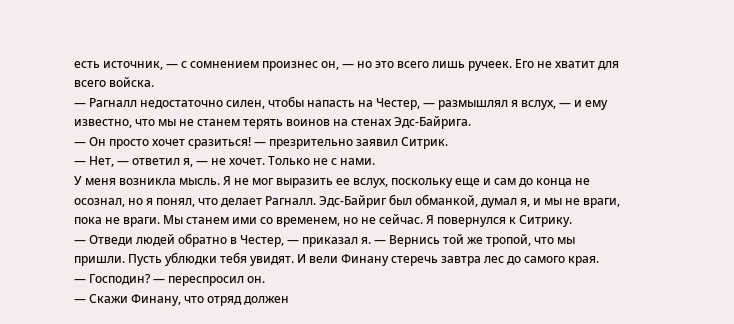есть источник, — с сомнением произнес он, — но это всего лишь ручеек. Его не хватит для всего войска.
— Рагналл недостаточно силен, чтобы напасть на Честер, — размышлял я вслух, — и ему известно, что мы не станем терять воинов на стенах Эдс-Байрига.
— Он просто хочет сразиться! — презрительно заявил Ситрик.
— Нет, — ответил я, — не хочет. Только не с нами.
У меня возникла мысль. Я не мог выразить ее вслух, поскольку еще и сам до конца не осознал, но я понял, что делает Рагналл. Эдс-Байриг был обманкой, думал я, и мы не враги, пока не враги. Мы станем ими со временем, но не сейчас. Я повернулся к Ситрику.
— Отведи людей обратно в Честер, — приказал я. — Вернись той же тропой, что мы пришли. Пусть ублюдки тебя увидят. И вели Финану стеречь завтра лес до самого края.
— Господин? — переспросил он.
— Скажи Финану, что отряд должен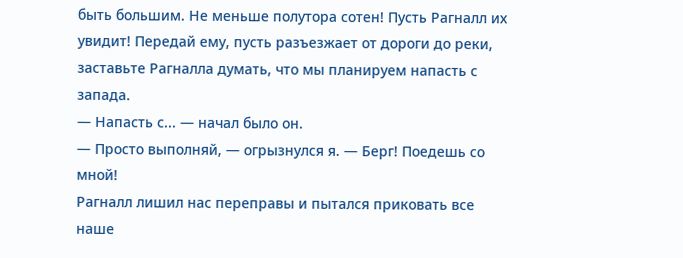быть большим. Не меньше полутора сотен! Пусть Рагналл их увидит! Передай ему, пусть разъезжает от дороги до реки, заставьте Рагналла думать, что мы планируем напасть с запада.
— Напасть с... — начал было он.
— Просто выполняй, — огрызнулся я. — Берг! Поедешь со мной!
Рагналл лишил нас переправы и пытался приковать все наше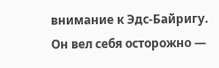внимание к Эдс-Байригу. Он вел себя осторожно —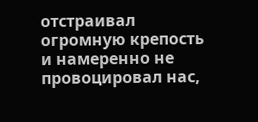отстраивал огромную крепость и намеренно не провоцировал нас,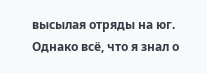высылая отряды на юг. Однако всё, что я знал о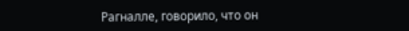Рагналле, говорило, что он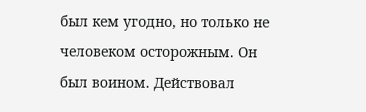был кем угодно, но только не человеком осторожным. Он был воином. Действовал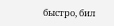быстро, бил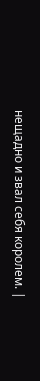нещадно и звал себя королем. |